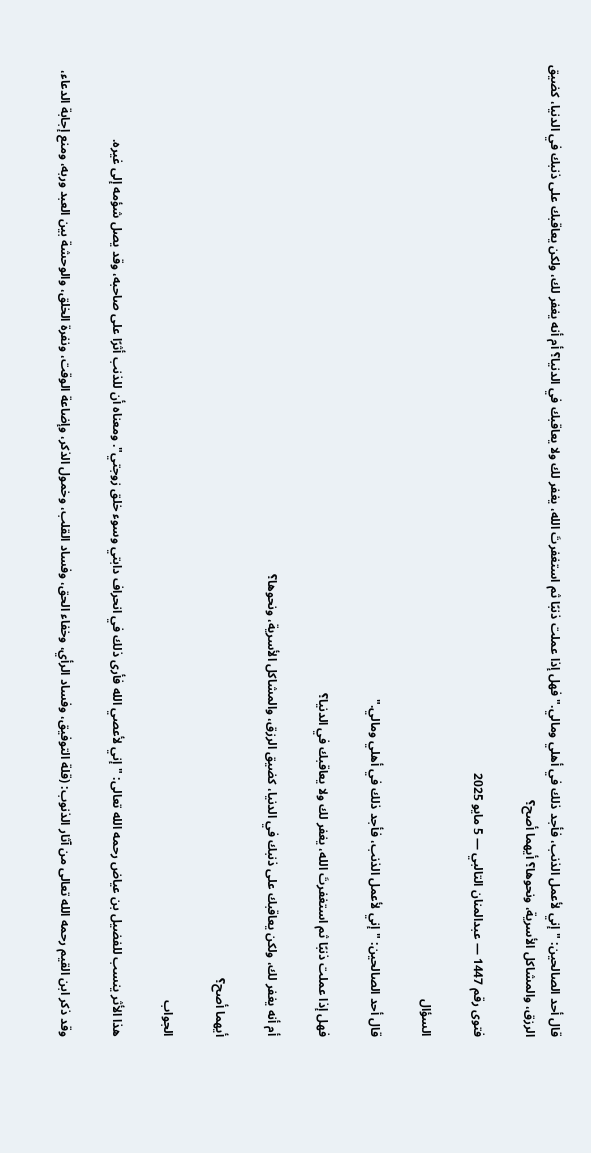قال أحد الصالحين: "إني لأعمل الذنب، فأجد ذلك في أهلي ومالي." فهل إذا عملت ذنبًا ثم استغفرتَ الله، يغفر لك ولا يعاقبك في الدنيا؟ أم أنه يغفر لك، ولكن يعاقبك على ذنبك في الدنيا، كضيق الرزق، والمشاكل الأسرية، ونحوها؟ أيهما أصح؟

فتوى رقم 1447 — عبدالمنان التالبي — 5 مايو 2025

السؤال

قال أحد الصالحين: "إني لأعمل الذنب، فأجد ذلك في أهلي ومالي."

فهل إذا عملت ذنبًا ثم استغفرتَ الله، يغفر لك ولا يعاقبك في الدنيا؟

أم أنه يغفر لك، ولكن يعاقبك على ذنبك في الدنيا، كضيق الرزق، والمشاكل الأسرية، ونحوها؟

أيهما أصح؟

الجواب

هذا الأثر ينسب للفضيل بن عياض رحمه الله تعالى: "إني لأعصي الله فأرى ذلك في انحراف دابتي وسوء خلق زوجتي". ومعناه أن للذنب أثرًا على صاحبه، وقد يصل شؤمه إلى غيره.

وقد ذكر ابن القيم رحمه الله تعالى من آثار الذنوب: (قلة التوفيق، وفساد الرأي، وخفاء الحق، وفساد القلب، وخمول الذكر، وإضاعة الوقت، ونفرة الخلق، والوحشة بين العبد وربه، ومنع إجابة الدعاء،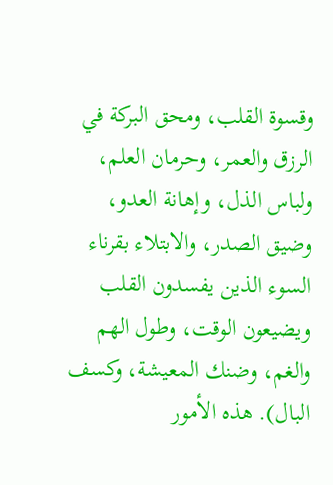وقسوة القلب، ومحق البركة في الرزق والعمر، وحرمان العلم، ولباس الذل، وإهانة العدو، وضيق الصدر، والابتلاء بقرناء السوء الذين يفسدون القلب ويضيعون الوقت، وطول الهم والغم، وضنك المعيشة، وكسف البال). هذه الأمور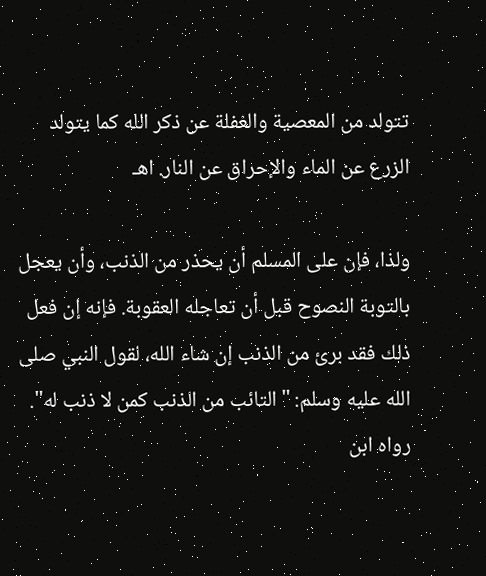تتولد من المعصية والغفلة عن ذكر الله كما يتولد الزرع عن الماء والإحراق عن النار. اهـ

ولذا، فإن على المسلم أن يحذر من الذنب، وأن يعجل بالتوبة النصوح قبل أن تعاجله العقوبة. فإنه إن فعل ذلك فقد برئ من الذنب إن شاء الله، لقول النبي صلى الله عليه وسلم: "التائب من الذنب كمن لا ذنب له". رواه ابن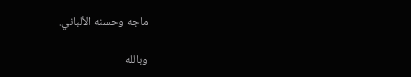ماجه وحسنه الألباني.

وبالله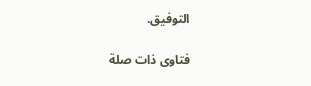التوفيق.

فتاوى ذات صلة